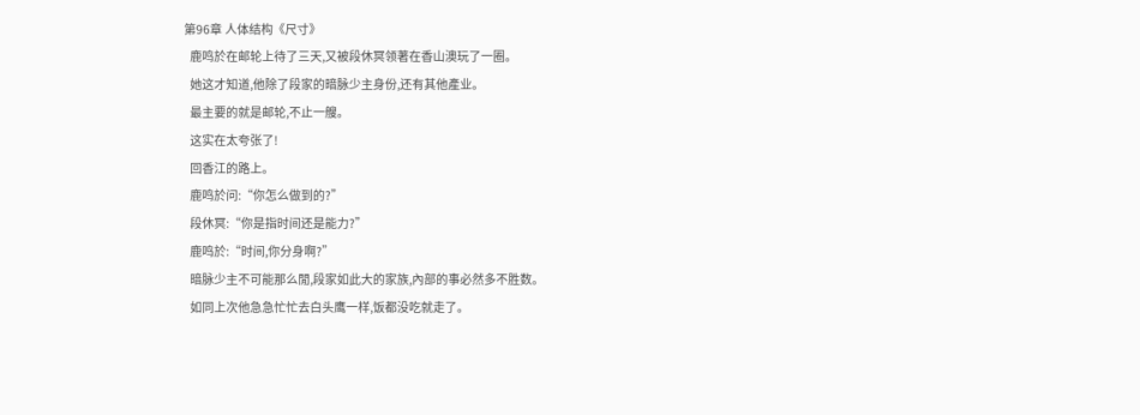第96章 人体结构《尺寸》
  鹿鸣於在邮轮上待了三天,又被段休冥领著在香山澳玩了一圈。
  她这才知道,他除了段家的暗脉少主身份,还有其他產业。
  最主要的就是邮轮,不止一艘。
  这实在太夸张了!
  回香江的路上。
  鹿鸣於问:“你怎么做到的?”
  段休冥:“你是指时间还是能力?”
  鹿鸣於:“时间,你分身啊?”
  暗脉少主不可能那么閒,段家如此大的家族,內部的事必然多不胜数。
  如同上次他急急忙忙去白头鹰一样,饭都没吃就走了。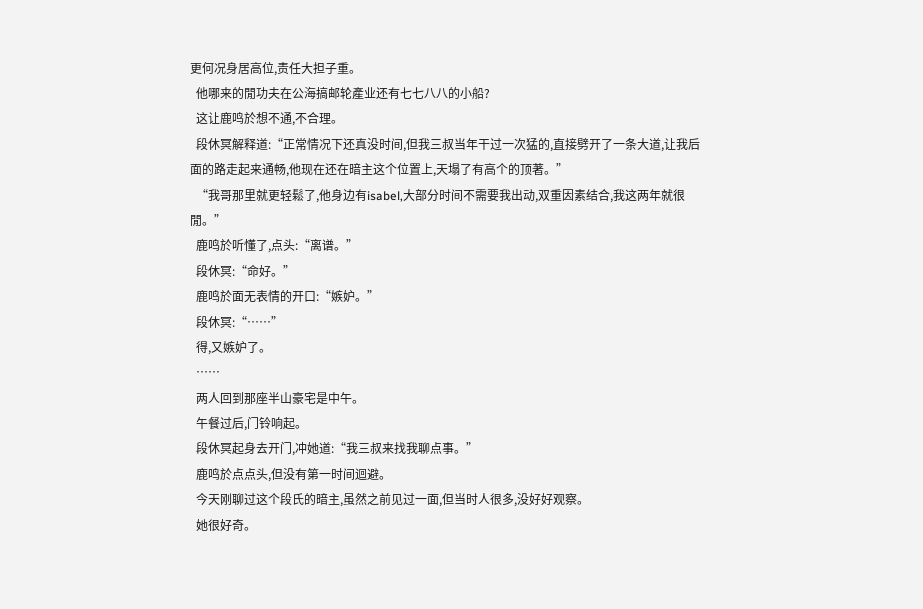更何况身居高位,责任大担子重。
  他哪来的閒功夫在公海搞邮轮產业还有七七八八的小船?
  这让鹿鸣於想不通,不合理。
  段休冥解释道:“正常情况下还真没时间,但我三叔当年干过一次猛的,直接劈开了一条大道,让我后面的路走起来通畅,他现在还在暗主这个位置上,天塌了有高个的顶著。”
  “我哥那里就更轻鬆了,他身边有isabel,大部分时间不需要我出动,双重因素结合,我这两年就很閒。”
  鹿鸣於听懂了,点头:“离谱。”
  段休冥:“命好。”
  鹿鸣於面无表情的开口:“嫉妒。”
  段休冥:“……”
  得,又嫉妒了。
  ……
  两人回到那座半山豪宅是中午。
  午餐过后,门铃响起。
  段休冥起身去开门,冲她道:“我三叔来找我聊点事。”
  鹿鸣於点点头,但没有第一时间迴避。
  今天刚聊过这个段氏的暗主,虽然之前见过一面,但当时人很多,没好好观察。
  她很好奇。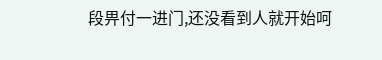段畀付一进门,还没看到人就开始呵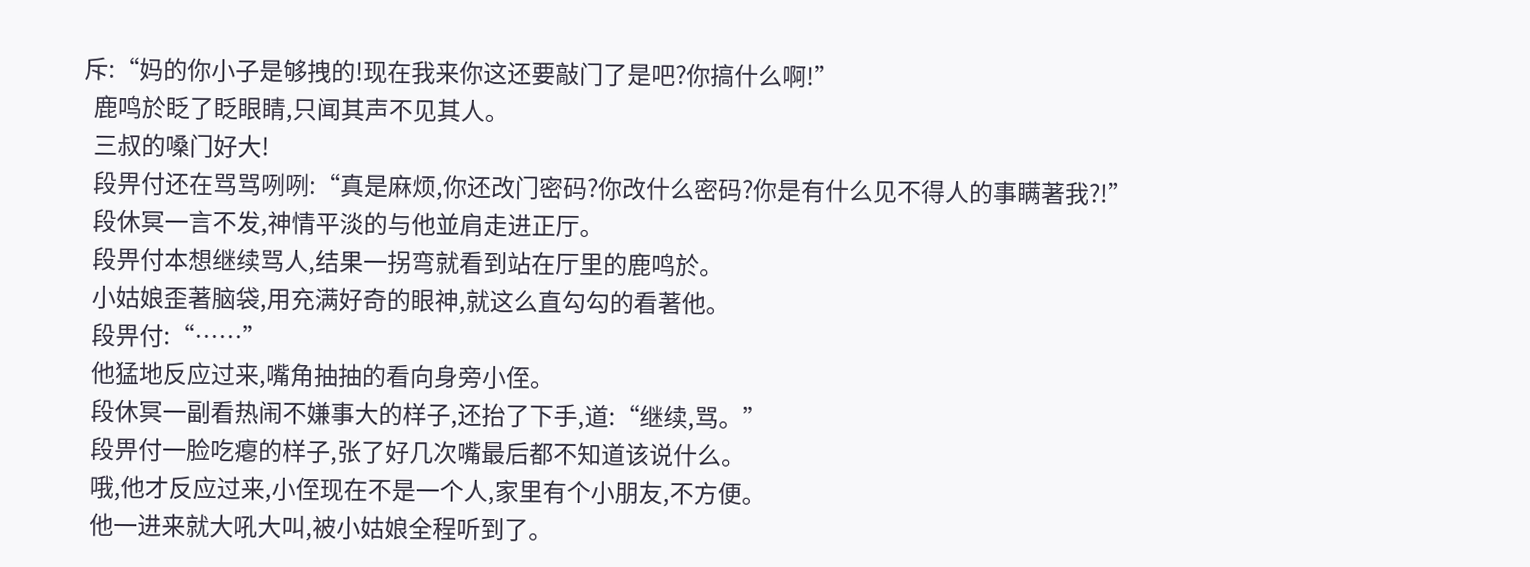斥:“妈的你小子是够拽的!现在我来你这还要敲门了是吧?你搞什么啊!”
  鹿鸣於眨了眨眼睛,只闻其声不见其人。
  三叔的嗓门好大!
  段畀付还在骂骂咧咧:“真是麻烦,你还改门密码?你改什么密码?你是有什么见不得人的事瞒著我?!”
  段休冥一言不发,神情平淡的与他並肩走进正厅。
  段畀付本想继续骂人,结果一拐弯就看到站在厅里的鹿鸣於。
  小姑娘歪著脑袋,用充满好奇的眼神,就这么直勾勾的看著他。
  段畀付:“……”
  他猛地反应过来,嘴角抽抽的看向身旁小侄。
  段休冥一副看热闹不嫌事大的样子,还抬了下手,道:“继续,骂。”
  段畀付一脸吃瘪的样子,张了好几次嘴最后都不知道该说什么。
  哦,他才反应过来,小侄现在不是一个人,家里有个小朋友,不方便。
  他一进来就大吼大叫,被小姑娘全程听到了。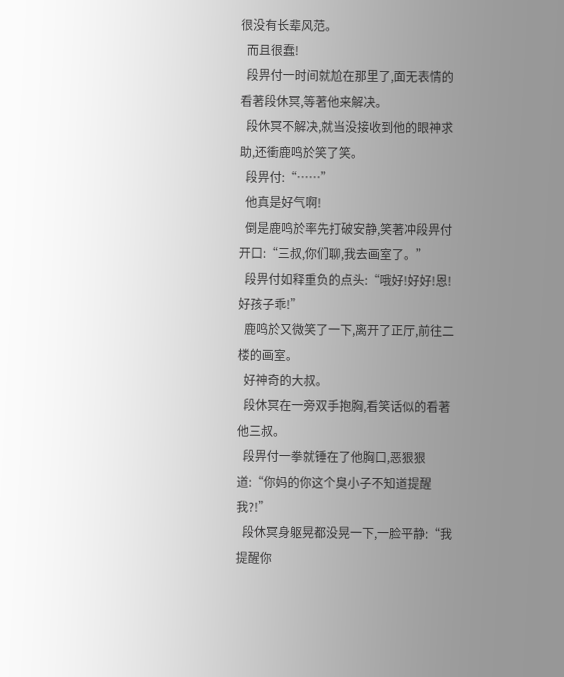很没有长辈风范。
  而且很蠢!
  段畀付一时间就尬在那里了,面无表情的看著段休冥,等著他来解决。
  段休冥不解决,就当没接收到他的眼神求助,还衝鹿鸣於笑了笑。
  段畀付:“……”
  他真是好气啊!
  倒是鹿鸣於率先打破安静,笑著冲段畀付开口:“三叔,你们聊,我去画室了。”
  段畀付如释重负的点头:“哦好!好好!恩!好孩子乖!”
  鹿鸣於又微笑了一下,离开了正厅,前往二楼的画室。
  好神奇的大叔。
  段休冥在一旁双手抱胸,看笑话似的看著他三叔。
  段畀付一拳就锤在了他胸口,恶狠狠道:“你妈的你这个臭小子不知道提醒我?!”
  段休冥身躯晃都没晃一下,一脸平静:“我提醒你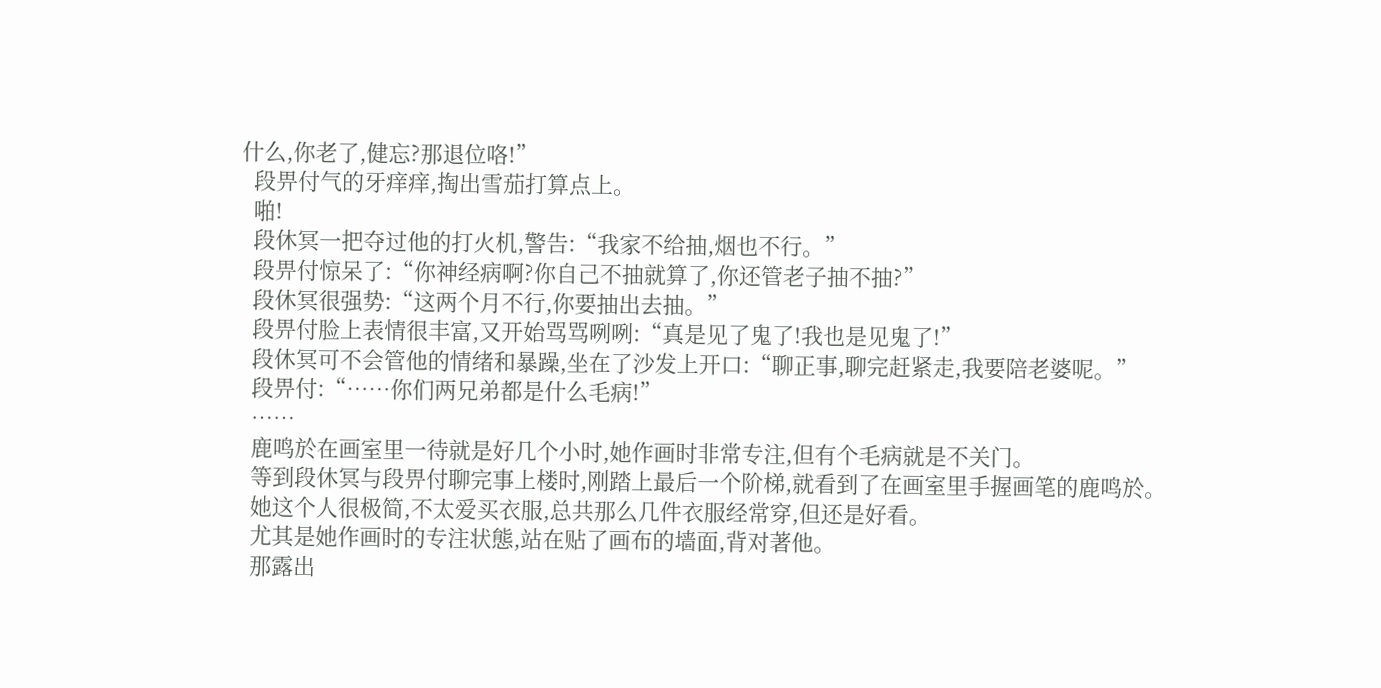什么,你老了,健忘?那退位咯!”
  段畀付气的牙痒痒,掏出雪茄打算点上。
  啪!
  段休冥一把夺过他的打火机,警告:“我家不给抽,烟也不行。”
  段畀付惊呆了:“你神经病啊?你自己不抽就算了,你还管老子抽不抽?”
  段休冥很强势:“这两个月不行,你要抽出去抽。”
  段畀付脸上表情很丰富,又开始骂骂咧咧:“真是见了鬼了!我也是见鬼了!”
  段休冥可不会管他的情绪和暴躁,坐在了沙发上开口:“聊正事,聊完赶紧走,我要陪老婆呢。”
  段畀付:“……你们两兄弟都是什么毛病!”
  ……
  鹿鸣於在画室里一待就是好几个小时,她作画时非常专注,但有个毛病就是不关门。
  等到段休冥与段畀付聊完事上楼时,刚踏上最后一个阶梯,就看到了在画室里手握画笔的鹿鸣於。
  她这个人很极简,不太爱买衣服,总共那么几件衣服经常穿,但还是好看。
  尤其是她作画时的专注状態,站在贴了画布的墙面,背对著他。
  那露出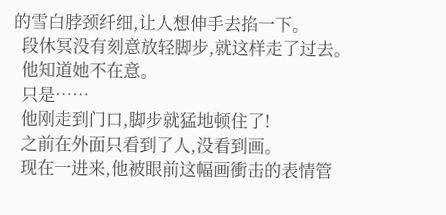的雪白脖颈纤细,让人想伸手去掐一下。
  段休冥没有刻意放轻脚步,就这样走了过去。
  他知道她不在意。
  只是……
  他刚走到门口,脚步就猛地顿住了!
  之前在外面只看到了人,没看到画。
  现在一进来,他被眼前这幅画衝击的表情管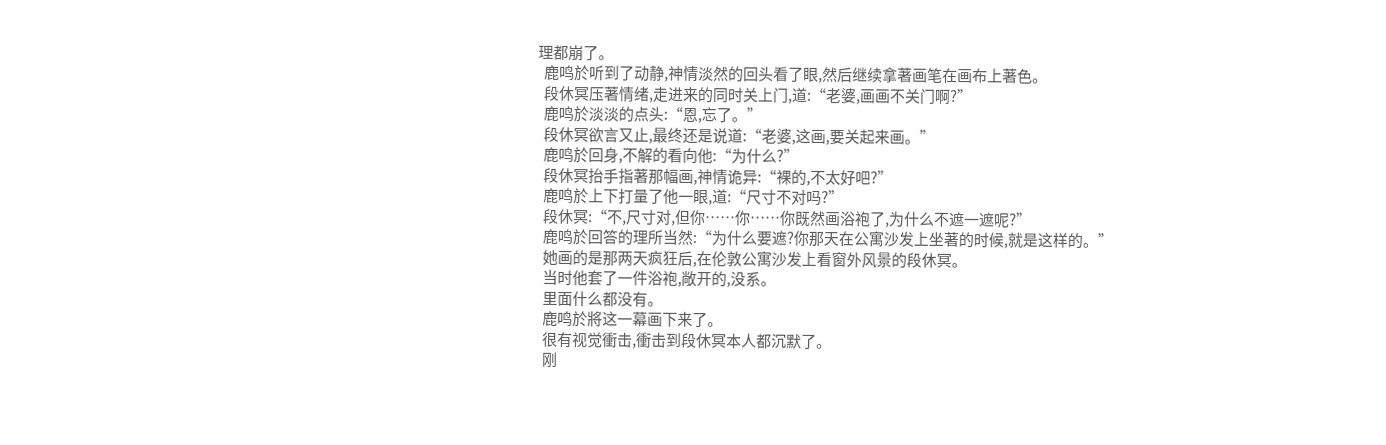理都崩了。
  鹿鸣於听到了动静,神情淡然的回头看了眼,然后继续拿著画笔在画布上著色。
  段休冥压著情绪,走进来的同时关上门,道:“老婆,画画不关门啊?”
  鹿鸣於淡淡的点头:“恩,忘了。”
  段休冥欲言又止,最终还是说道:“老婆,这画,要关起来画。”
  鹿鸣於回身,不解的看向他:“为什么?”
  段休冥抬手指著那幅画,神情诡异:“裸的,不太好吧?”
  鹿鸣於上下打量了他一眼,道:“尺寸不对吗?”
  段休冥:“不,尺寸对,但你……你……你既然画浴袍了,为什么不遮一遮呢?”
  鹿鸣於回答的理所当然:“为什么要遮?你那天在公寓沙发上坐著的时候,就是这样的。”
  她画的是那两天疯狂后,在伦敦公寓沙发上看窗外风景的段休冥。
  当时他套了一件浴袍,敞开的,没系。
  里面什么都没有。
  鹿鸣於將这一幕画下来了。
  很有视觉衝击,衝击到段休冥本人都沉默了。
  刚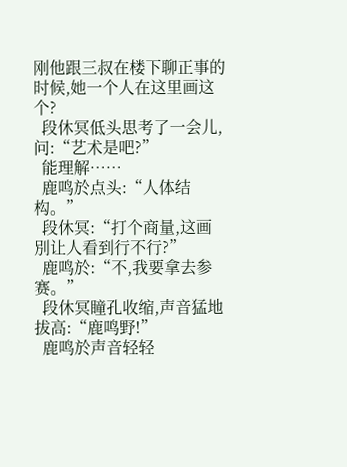刚他跟三叔在楼下聊正事的时候,她一个人在这里画这个?
  段休冥低头思考了一会儿,问:“艺术是吧?”
  能理解……
  鹿鸣於点头:“人体结构。”
  段休冥:“打个商量,这画別让人看到行不行?”
  鹿鸣於:“不,我要拿去参赛。”
  段休冥瞳孔收缩,声音猛地拔高:“鹿鸣野!”
  鹿鸣於声音轻轻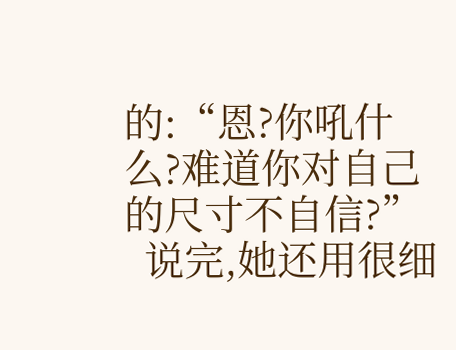的:“恩?你吼什么?难道你对自己的尺寸不自信?”
  说完,她还用很细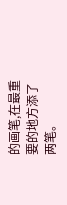的画笔,在最重要的地方添了两笔。